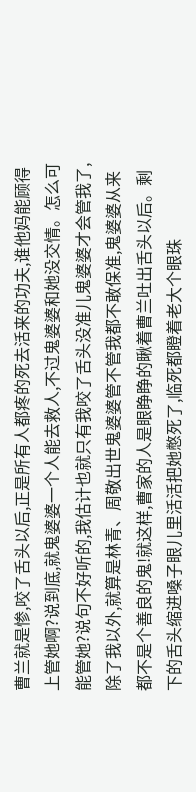曹兰就是惨,咬了舌头以后,正是所有人都疼的死去活来的功夫,谁他妈能顾得上管她啊?说到底,就鬼婆婆一个人能去救人,不过鬼婆婆和她没交情。怎么可能管她?说句不好听的,我估计也就只有我咬了舌头没准儿鬼婆婆才会管我了,除了我以外,就算是林青、周敬出世鬼婆婆管不管我都不敢保准,鬼婆婆从来都不是个善良的鬼!就这样,曹家的人是眼睁睁的瞅着曹兰吐出舌头以后。剩下的舌头缩进嗓子眼儿里活活把她憋死了,临死都瞪着老大个眼珠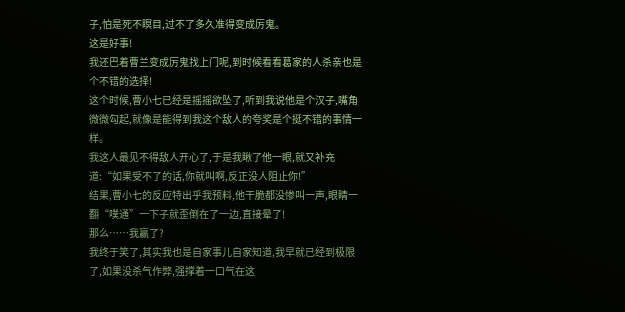子,怕是死不瞑目,过不了多久准得变成厉鬼。
这是好事!
我还巴着曹兰变成厉鬼找上门呢,到时候看看葛家的人杀亲也是个不错的选择!
这个时候,曹小七已经是摇摇欲坠了,听到我说他是个汉子,嘴角微微勾起,就像是能得到我这个敌人的夸奖是个挺不错的事情一样。
我这人最见不得敌人开心了,于是我瞅了他一眼,就又补充道:“如果受不了的话,你就叫啊,反正没人阻止你!”
结果,曹小七的反应特出乎我预料,他干脆都没惨叫一声,眼睛一翻“噗通”一下子就歪倒在了一边,直接晕了!
那么……我赢了?
我终于笑了,其实我也是自家事儿自家知道,我早就已经到极限了,如果没杀气作弊,强撑着一口气在这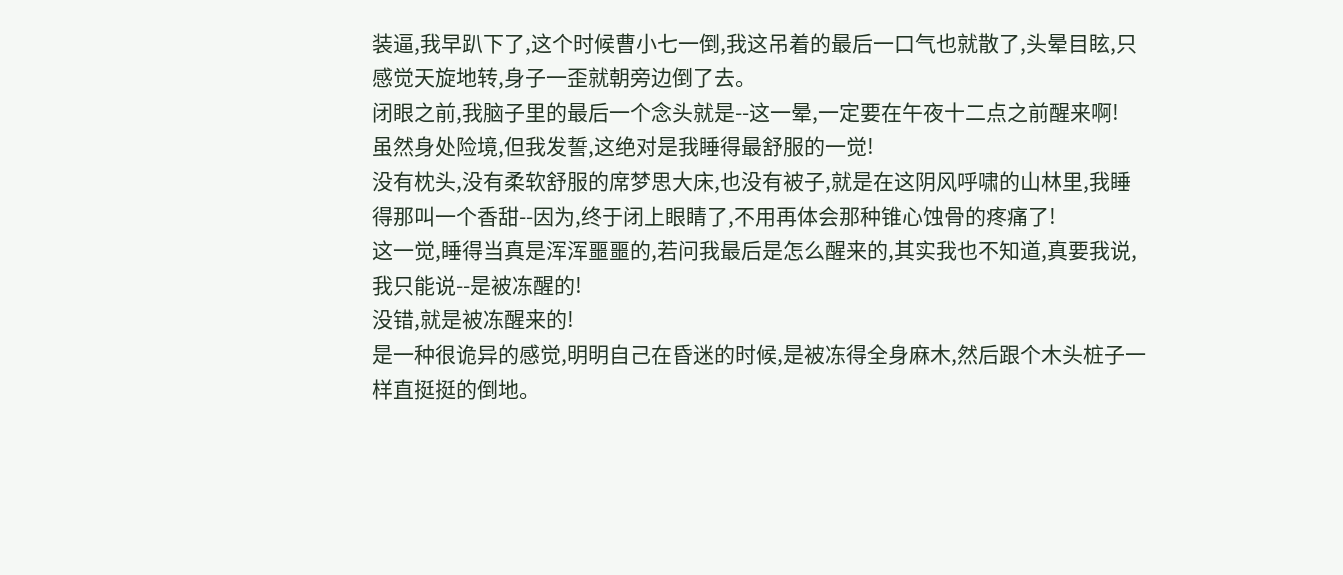装逼,我早趴下了,这个时候曹小七一倒,我这吊着的最后一口气也就散了,头晕目眩,只感觉天旋地转,身子一歪就朝旁边倒了去。
闭眼之前,我脑子里的最后一个念头就是--这一晕,一定要在午夜十二点之前醒来啊!
虽然身处险境,但我发誓,这绝对是我睡得最舒服的一觉!
没有枕头,没有柔软舒服的席梦思大床,也没有被子,就是在这阴风呼啸的山林里,我睡得那叫一个香甜--因为,终于闭上眼睛了,不用再体会那种锥心蚀骨的疼痛了!
这一觉,睡得当真是浑浑噩噩的,若问我最后是怎么醒来的,其实我也不知道,真要我说,我只能说--是被冻醒的!
没错,就是被冻醒来的!
是一种很诡异的感觉,明明自己在昏迷的时候,是被冻得全身麻木,然后跟个木头桩子一样直挺挺的倒地。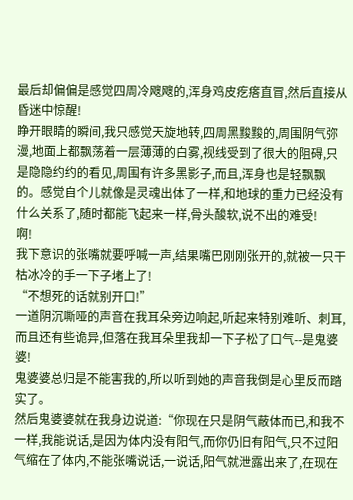最后却偏偏是感觉四周冷飕飕的,浑身鸡皮疙瘩直冒,然后直接从昏迷中惊醒!
睁开眼睛的瞬间,我只感觉天旋地转,四周黑黢黢的,周围阴气弥漫,地面上都飘荡着一层薄薄的白雾,视线受到了很大的阻碍,只是隐隐约约的看见,周围有许多黑影子,而且,浑身也是轻飘飘的。感觉自个儿就像是灵魂出体了一样,和地球的重力已经没有什么关系了,随时都能飞起来一样,骨头酸软,说不出的难受!
啊!
我下意识的张嘴就要呼喊一声,结果嘴巴刚刚张开的,就被一只干枯冰冷的手一下子堵上了!
“不想死的话就别开口!”
一道阴沉嘶哑的声音在我耳朵旁边响起,听起来特别难听、刺耳,而且还有些诡异,但落在我耳朵里我却一下子松了口气--是鬼婆婆!
鬼婆婆总归是不能害我的,所以听到她的声音我倒是心里反而踏实了。
然后鬼婆婆就在我身边说道:“你现在只是阴气蔽体而已,和我不一样,我能说话,是因为体内没有阳气,而你仍旧有阳气,只不过阳气缩在了体内,不能张嘴说话,一说话,阳气就泄露出来了,在现在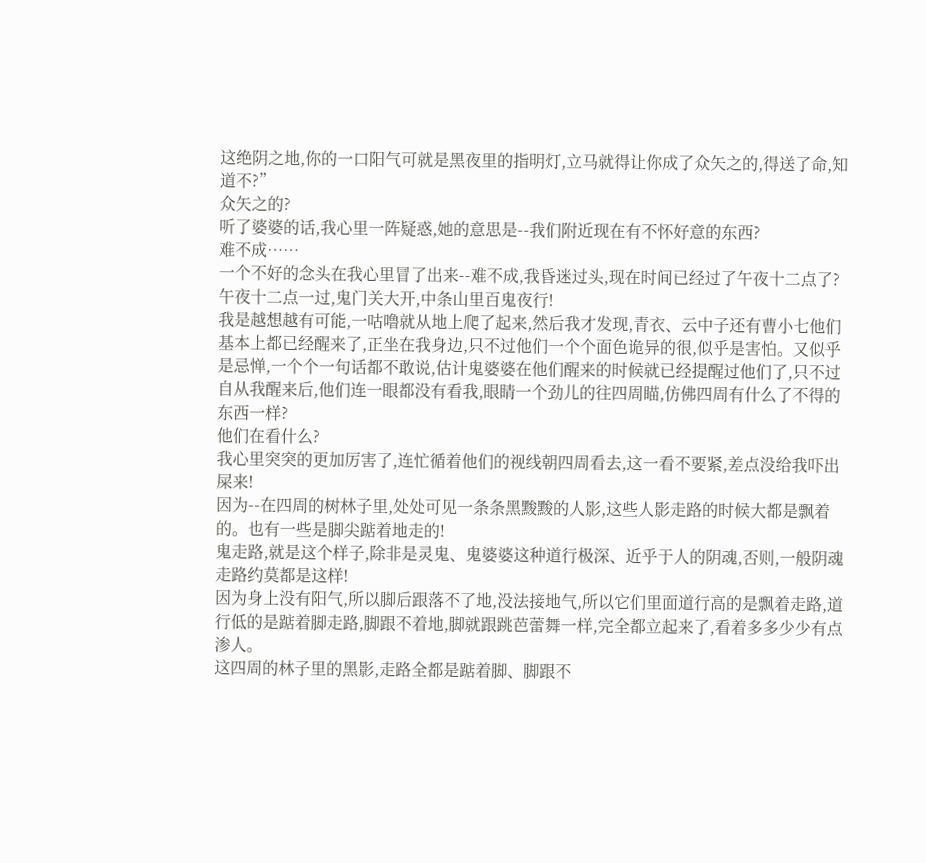这绝阴之地,你的一口阳气可就是黑夜里的指明灯,立马就得让你成了众矢之的,得送了命,知道不?”
众矢之的?
听了婆婆的话,我心里一阵疑惑,她的意思是--我们附近现在有不怀好意的东西?
难不成……
一个不好的念头在我心里冒了出来--难不成,我昏迷过头,现在时间已经过了午夜十二点了?
午夜十二点一过,鬼门关大开,中条山里百鬼夜行!
我是越想越有可能,一咕噜就从地上爬了起来,然后我才发现,青衣、云中子还有曹小七他们基本上都已经醒来了,正坐在我身边,只不过他们一个个面色诡异的很,似乎是害怕。又似乎是忌惮,一个个一句话都不敢说,估计鬼婆婆在他们醒来的时候就已经提醒过他们了,只不过自从我醒来后,他们连一眼都没有看我,眼睛一个劲儿的往四周瞄,仿佛四周有什么了不得的东西一样?
他们在看什么?
我心里突突的更加厉害了,连忙循着他们的视线朝四周看去,这一看不要紧,差点没给我吓出屎来!
因为--在四周的树林子里,处处可见一条条黑黢黢的人影,这些人影走路的时候大都是飘着的。也有一些是脚尖踮着地走的!
鬼走路,就是这个样子,除非是灵鬼、鬼婆婆这种道行极深、近乎于人的阴魂,否则,一般阴魂走路约莫都是这样!
因为身上没有阳气,所以脚后跟落不了地,没法接地气,所以它们里面道行高的是飘着走路,道行低的是踮着脚走路,脚跟不着地,脚就跟跳芭蕾舞一样,完全都立起来了,看着多多少少有点渗人。
这四周的林子里的黑影,走路全都是踮着脚、脚跟不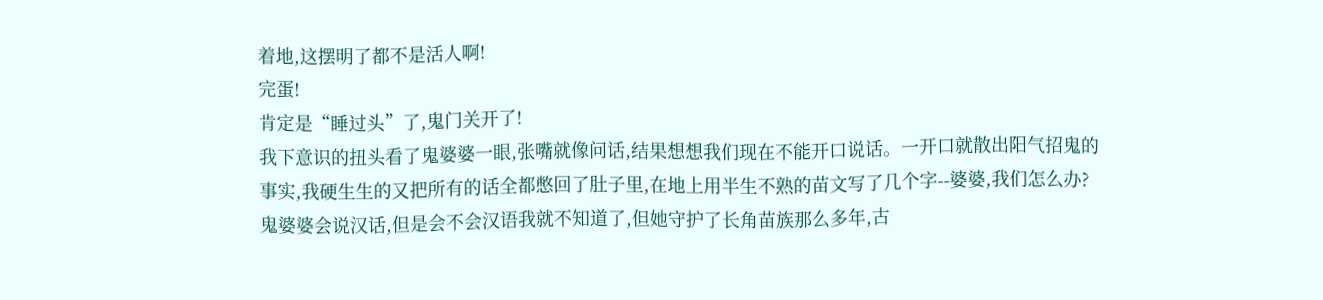着地,这摆明了都不是活人啊!
完蛋!
肯定是“睡过头”了,鬼门关开了!
我下意识的扭头看了鬼婆婆一眼,张嘴就像问话,结果想想我们现在不能开口说话。一开口就散出阳气招鬼的事实,我硬生生的又把所有的话全都憋回了肚子里,在地上用半生不熟的苗文写了几个字--婆婆,我们怎么办?
鬼婆婆会说汉话,但是会不会汉语我就不知道了,但她守护了长角苗族那么多年,古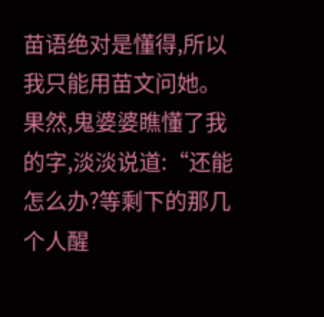苗语绝对是懂得,所以我只能用苗文问她。
果然,鬼婆婆瞧懂了我的字,淡淡说道:“还能怎么办?等剩下的那几个人醒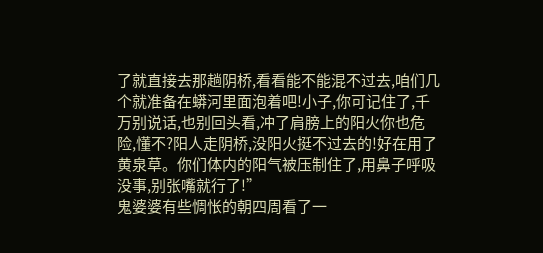了就直接去那趟阴桥,看看能不能混不过去,咱们几个就准备在蟒河里面泡着吧!小子,你可记住了,千万别说话,也别回头看,冲了肩膀上的阳火你也危险,懂不?阳人走阴桥,没阳火挺不过去的!好在用了黄泉草。你们体内的阳气被压制住了,用鼻子呼吸没事,别张嘴就行了!”
鬼婆婆有些惆怅的朝四周看了一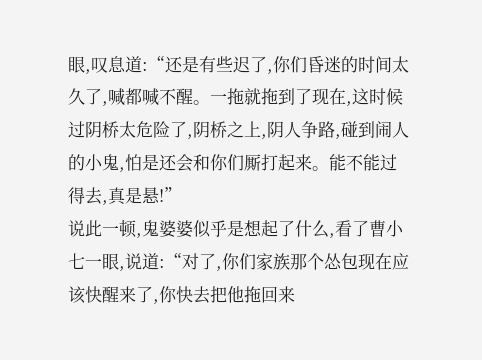眼,叹息道:“还是有些迟了,你们昏迷的时间太久了,喊都喊不醒。一拖就拖到了现在,这时候过阴桥太危险了,阴桥之上,阴人争路,碰到闹人的小鬼,怕是还会和你们厮打起来。能不能过得去,真是悬!”
说此一顿,鬼婆婆似乎是想起了什么,看了曹小七一眼,说道:“对了,你们家族那个怂包现在应该快醒来了,你快去把他拖回来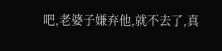吧,老婆子嫌弃他,就不去了,真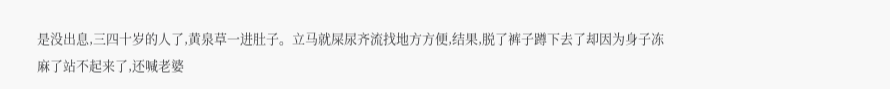是没出息,三四十岁的人了,黄泉草一进肚子。立马就屎尿齐流找地方方便,结果,脱了裤子蹲下去了却因为身子冻麻了站不起来了,还喊老婆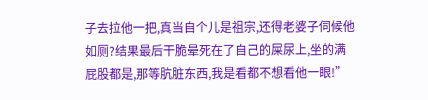子去拉他一把,真当自个儿是祖宗,还得老婆子伺候他如厕?结果最后干脆晕死在了自己的屎尿上,坐的满屁股都是,那等肮脏东西,我是看都不想看他一眼!”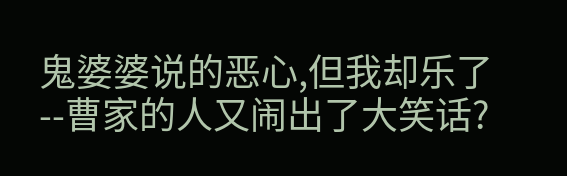鬼婆婆说的恶心,但我却乐了--曹家的人又闹出了大笑话?